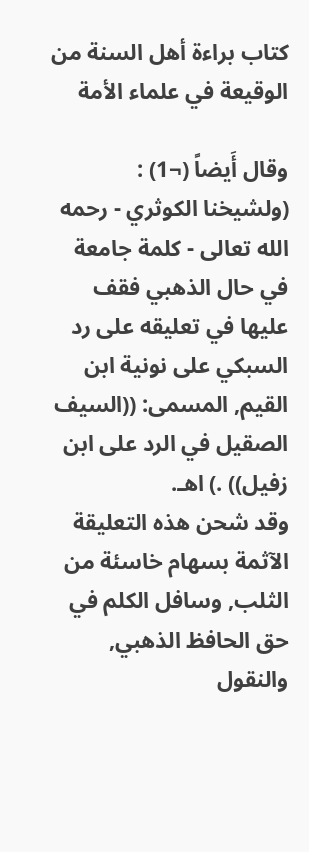كتاب براءة أهل السنة من الوقيعة في علماء الأمة

وقال أَيضاً (¬1) :
(ولشيخنا الكوثري - رحمه الله تعالى - كلمة جامعة في حال الذهبي فقف عليها في تعليقه على رد السبكي على نونية ابن القيم, المسمى: ((السيف الصقيل في الرد على ابن زفيل)) .) اهـ.
وقد شحن هذه التعليقة الآثمة بسهام خاسئة من الثلب, وسافل الكلم في حق الحافظ الذهبي, والنقول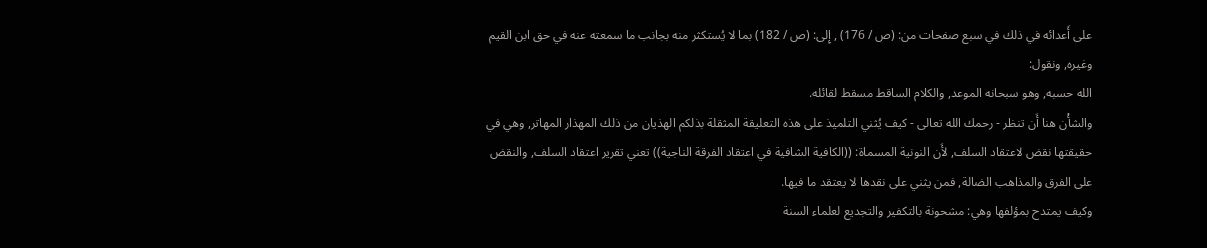على أَعدائه في ذلك في سبع صفحات من: (ص / 176) , إِلى: (ص / 182) بما لا يُستكثر منه بجانب ما سمعته عنه في حق ابن القيم وغيره, ونقول:
الله حسبه, وهو سبحانه الموعد, والكلام الساقط مسقط لقائله.
والشأْن هنا أَن تنظر - رحمك الله تعالى - كيف يُثني التلميذ على هذه التعليقة المثقلة بذلكم الهذيان من ذلك المهذار المهاتر, وهي في حقيقتها نقض لاعتقاد السلف, لأَن النونية المسماة: ((الكافية الشافية في اعتقاد الفرقة الناجية)) تعني تقرير اعتقاد السلف, والنقض على الفرق والمذاهب الضالة, فمن يثني على نقدها لا يعتقد ما فيها.
وكيف يمتدح بمؤلفها وهي: مشحونة بالتكفير والتجديع لعلماء السنة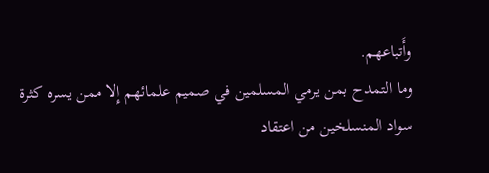وأَتباعهم.
وما التمدح بمن يرمي المسلمين في صميم علمائهم إِلا ممن يسره كثرة سواد المنسلخين من اعتقاد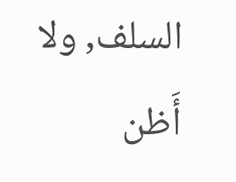السلف, ولا أَظن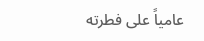عامياً على فطرته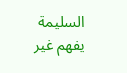السليمة يفهم غير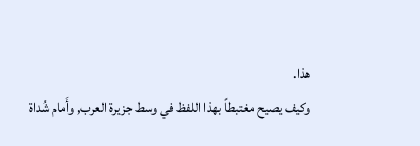هذا.
وكيف يصيح مغتبطاً بهذا اللفظ في وسط جزيرة العرب, وأَمام شُداة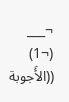¬___
(¬1) ((الأَجوبة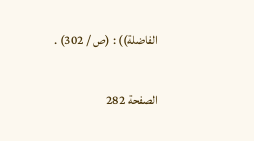الفاضلة)) : (ص / 302) .

الصفحة 282